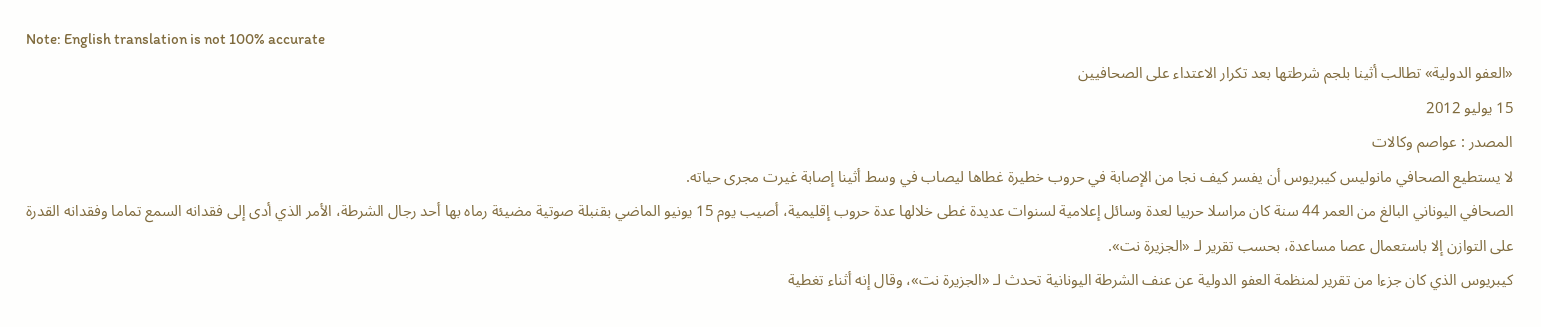Note: English translation is not 100% accurate
«العفو الدولية» تطالب أثينا بلجم شرطتها بعد تكرار الاعتداء على الصحافيين
15 يوليو 2012
المصدر : عواصم وكالات
لا يستطيع الصحافي مانوليس كيبريوس أن يفسر كيف نجا من الإصابة في حروب خطيرة غطاها ليصاب في وسط أثينا إصابة غيرت مجرى حياته.
الصحافي اليوناني البالغ من العمر 44 سنة كان مراسلا حربيا لعدة وسائل إعلامية لسنوات عديدة غطى خلالها عدة حروب إقليمية، أصيب يوم 15 يونيو الماضي بقنبلة صوتية مضيئة رماه بها أحد رجال الشرطة، الأمر الذي أدى إلى فقدانه السمع تماما وفقدانه القدرة على التوازن إلا باستعمال عصا مساعدة، بحسب تقرير لـ «الجزيرة نت».
كيبريوس الذي كان جزءا من تقرير لمنظمة العفو الدولية عن عنف الشرطة اليونانية تحدث لـ «الجزيرة نت»، وقال إنه أثناء تغطية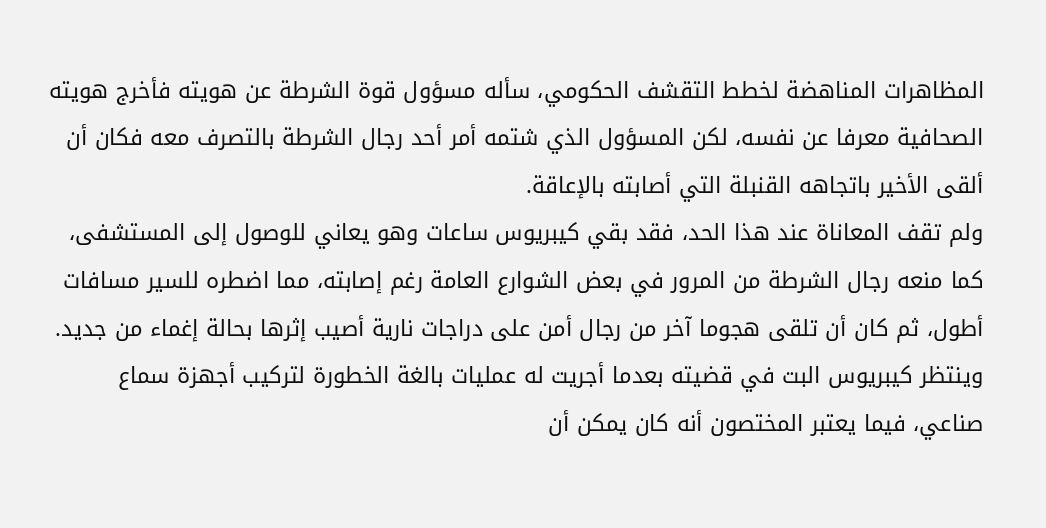المظاهرات المناهضة لخطط التقشف الحكومي، سأله مسؤول قوة الشرطة عن هويته فأخرج هويته الصحافية معرفا عن نفسه، لكن المسؤول الذي شتمه أمر أحد رجال الشرطة بالتصرف معه فكان أن ألقى الأخير باتجاهه القنبلة التي أصابته بالإعاقة.
ولم تقف المعاناة عند هذا الحد، فقد بقي كيبريوس ساعات وهو يعاني للوصول إلى المستشفى، كما منعه رجال الشرطة من المرور في بعض الشوارع العامة رغم إصابته، مما اضطره للسير مسافات أطول، ثم كان أن تلقى هجوما آخر من رجال أمن على دراجات نارية أصيب إثرها بحالة إغماء من جديد.
وينتظر كيبريوس البت في قضيته بعدما أجريت له عمليات بالغة الخطورة لتركيب أجهزة سماع صناعي، فيما يعتبر المختصون أنه كان يمكن أن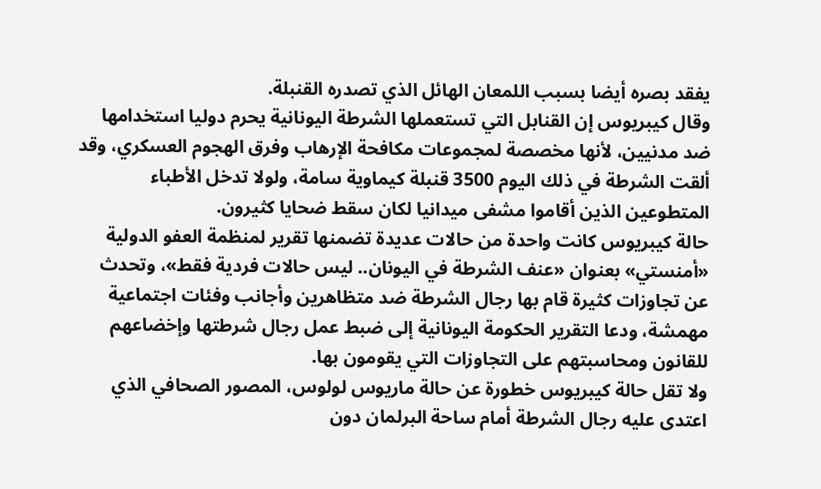يفقد بصره أيضا بسبب اللمعان الهائل الذي تصدره القنبلة.
وقال كيبريوس إن القنابل التي تستعملها الشرطة اليونانية يحرم دوليا استخدامها ضد مدنيين، لأنها مخصصة لمجموعات مكافحة الإرهاب وفرق الهجوم العسكري، وقد ألقت الشرطة في ذلك اليوم 3500 قنبلة كيماوية سامة، ولولا تدخل الأطباء المتطوعين الذين أقاموا مشفى ميدانيا لكان سقط ضحايا كثيرون.
حالة كيبريوس كانت واحدة من حالات عديدة تضمنها تقرير لمنظمة العفو الدولية «أمنستي» بعنوان «عنف الشرطة في اليونان.. ليس حالات فردية فقط»، وتحدث عن تجاوزات كثيرة قام بها رجال الشرطة ضد متظاهرين وأجانب وفئات اجتماعية مهمشة، ودعا التقرير الحكومة اليونانية إلى ضبط عمل رجال شرطتها وإخضاعهم للقانون ومحاسبتهم على التجاوزات التي يقومون بها.
ولا تقل حالة كيبريوس خطورة عن حالة ماريوس لولوس، المصور الصحافي الذي اعتدى عليه رجال الشرطة أمام ساحة البرلمان دون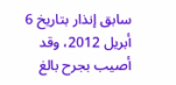سابق إنذار بتاريخ 6 أبريل 2012، وقد أصيب بجرح بالغ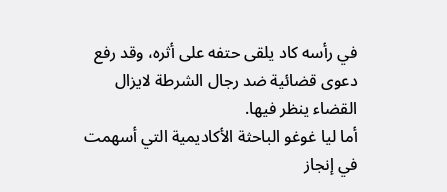في رأسه كاد يلقى حتفه على أثره، وقد رفع دعوى قضائية ضد رجال الشرطة لايزال القضاء ينظر فيها.
أما ليا غوغو الباحثة الأكاديمية التي أسهمت في إنجاز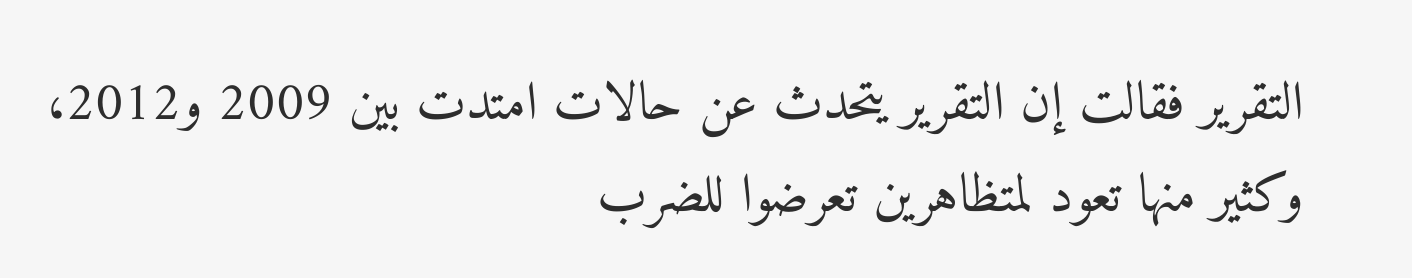التقرير فقالت إن التقرير يتحدث عن حالات امتدت بين 2009 و2012، وكثير منها تعود لمتظاهرين تعرضوا للضرب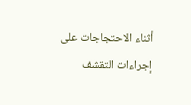أثناء الاحتجاجات على إجراءات التقشف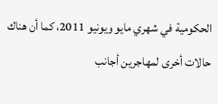الحكومية في شهري مايو ويونيو 2011، كما أن هناك حالات أخرى لمهاجرين أجانب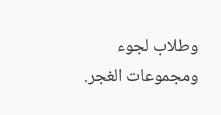وطلاب لجوء ومجموعات الغجر.